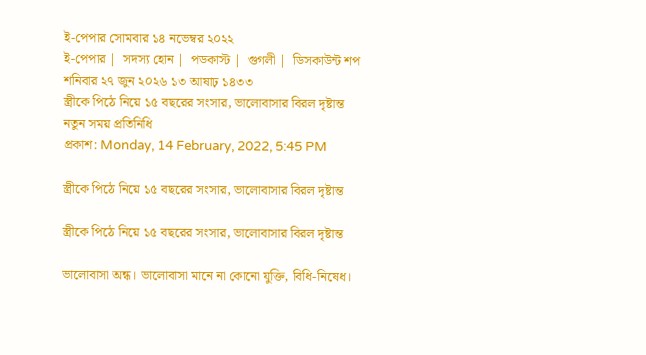ই-পেপার সোমবার ১৪ নভেম্বর ২০২২
ই-পেপার |  সদস্য হোন |  পডকাস্ট |  গুগলী |  ডিসকাউন্ট শপ
শনিবার ২৭ জুন ২০২৬ ১৩ আষাঢ় ১৪৩৩
স্ত্রীকে পিঠে নিয়ে ১৫ বছরের সংসার, ভালোবাসার বিরল দৃষ্টান্ত
নতুন সময় প্রতিনিধি
প্রকাশ: Monday, 14 February, 2022, 5:45 PM

স্ত্রীকে পিঠে নিয়ে ১৫ বছরের সংসার, ভালোবাসার বিরল দৃষ্টান্ত

স্ত্রীকে পিঠে নিয়ে ১৫ বছরের সংসার, ভালোবাসার বিরল দৃষ্টান্ত

ভালোবাসা অন্ধ। ভালোবাসা মানে না কোনো যুক্তি, বিধি-নিষেধ।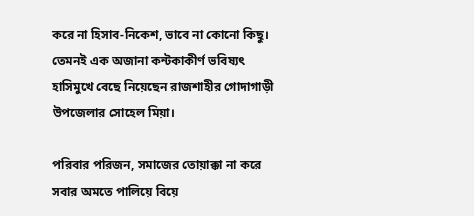করে না হিসাব-নিকেশ, ভাবে না কোনো কিছু। তেমনই এক অজানা কন্টকাকীর্ণ ভবিষ্যৎ হাসিমুখে বেছে নিয়েছেন রাজশাহীর গোদাগাড়ী উপজেলার সোহেল মিয়া।

পরিবার পরিজন, সমাজের তোয়াক্কা না করে সবার অমতে পালিয়ে বিয়ে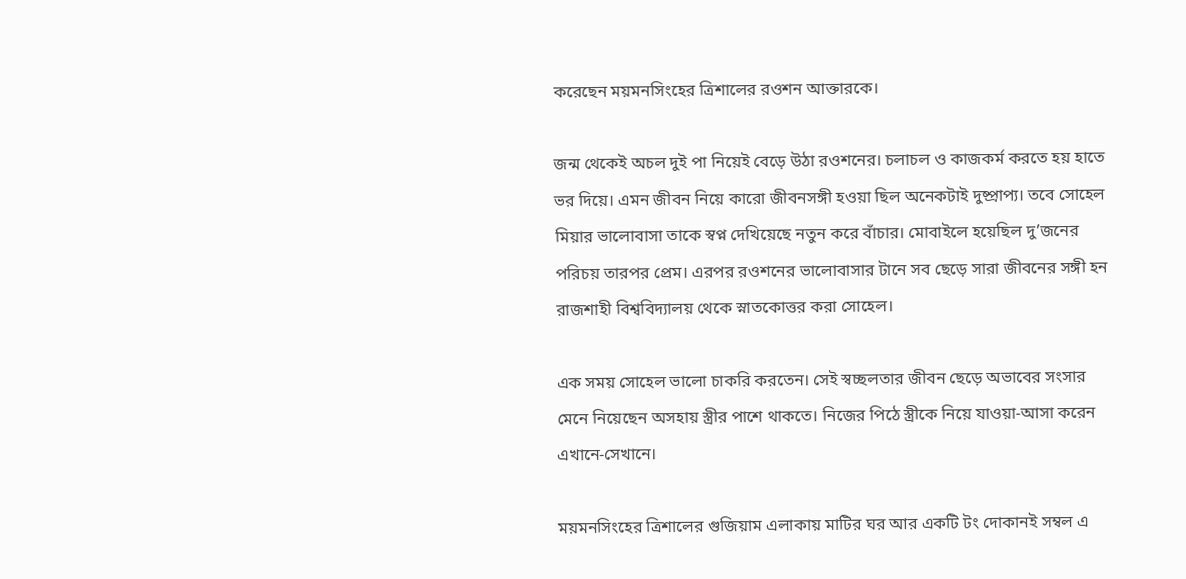করেছেন ময়মনসিংহের ত্রিশালের রওশন আক্তারকে।

জন্ম থেকেই অচল দুই পা নিয়েই বেড়ে উঠা রওশনের। চলাচল ও কাজকর্ম করতে হয় হাতে ভর দিয়ে। এমন জীবন নিয়ে কারো জীবনসঙ্গী হওয়া ছিল অনেকটাই দুষ্প্রাপ্য। তবে সোহেল মিয়ার ভালোবাসা তাকে স্বপ্ন দেখিয়েছে নতুন করে বাঁচার। মোবাইলে হয়েছিল দু’জনের পরিচয় তারপর প্রেম। এরপর রওশনের ভালোবাসার টানে সব ছেড়ে সারা জীবনের সঙ্গী হন রাজশাহী বিশ্ববিদ্যালয় থেকে স্নাতকোত্তর করা সোহেল।

এক সময় সোহেল ভালো চাকরি করতেন। সেই স্বচ্ছলতার জীবন ছেড়ে অভাবের সংসার মেনে নিয়েছেন অসহায় স্ত্রীর পাশে থাকতে। নিজের পিঠে স্ত্রীকে নিয়ে যাওয়া-আসা করেন এখানে-সেখানে।

ময়মনসিংহের ত্রিশালের গুজিয়াম এলাকায় মাটির ঘর আর একটি টং দোকানই সম্বল এ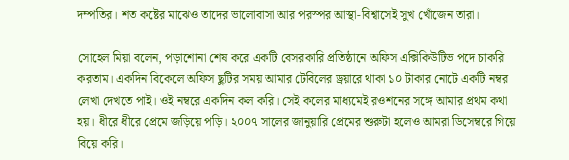দম্পতির। শত কষ্টের মাঝেও তাদের ভালোবাসা আর পরস্পর আস্থা-বিশ্বাসেই সুখ খোঁজেন তারা।

সোহেল মিয়া বলেন, পড়াশোনা শেষ করে একটি বেসরকারি প্রতিষ্ঠানে অফিস এক্সিকিউটিভ পদে চাকরি করতাম। একদিন বিকেলে অফিস ছুটির সময় আমার টেবিলের ড্রয়ারে থাকা ১০ টাকার নোটে একটি নম্বর লেখা দেখতে পাই। ওই নম্বরে একদিন কল করি। সেই কলের মাধ্যমেই রওশনের সঙ্গে আমার প্রথম কথা হয়। ধীরে ধীরে প্রেমে জড়িয়ে পড়ি। ২০০৭ সালের জানুয়ারি প্রেমের শুরুটা হলেও আমরা ডিসেম্বরে গিয়ে বিয়ে করি।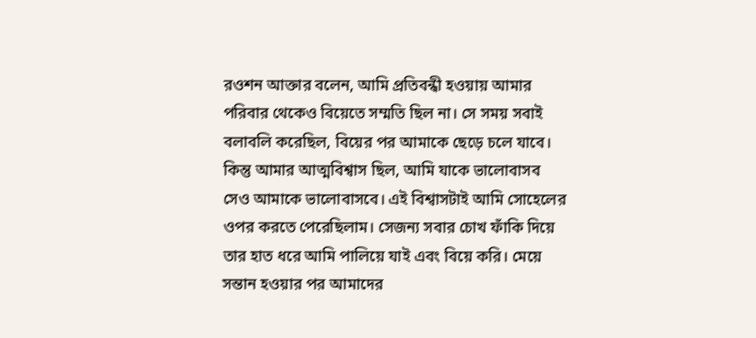রওশন আক্তার বলেন, আমি প্রতিবন্ধী হওয়ায় আমার পরিবার থেকেও বিয়েতে সম্মতি ছিল না। সে সময় সবাই বলাবলি করেছিল, বিয়ের পর আমাকে ছেড়ে চলে যাবে। কিন্তু আমার আত্মবিশ্বাস ছিল, আমি যাকে ভালোবাসব সেও আমাকে ভালোবাসবে। এই বিশ্বাসটাই আমি সোহেলের ওপর করতে পেরেছিলাম। সেজন্য সবার চোখ ফাঁকি দিয়ে তার হাত ধরে আমি পালিয়ে যাই এবং বিয়ে করি। মেয়ে সন্তান হওয়ার পর আমাদের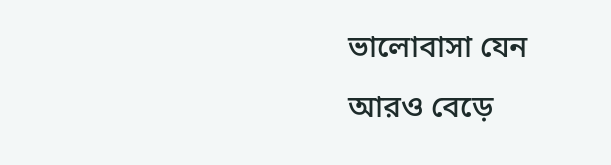ভালোবাসা যেন আরও বেড়ে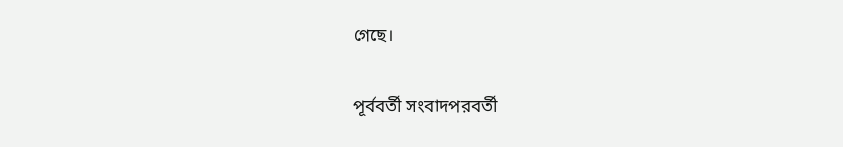গেছে।

পূর্ববর্তী সংবাদপরবর্তী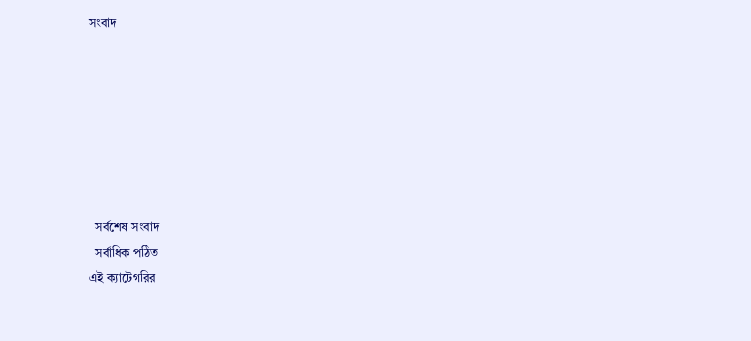সংবাদ







  সর্বশেষ সংবাদ
  সর্বাধিক পঠিত
এই ক্যাটেগরির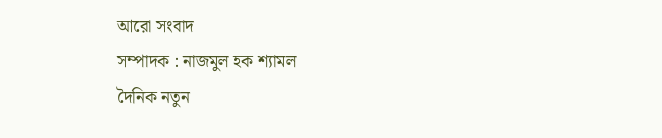আরো সংবাদ
সম্পাদক : নাজমুল হক শ্যামল
দৈনিক নতুন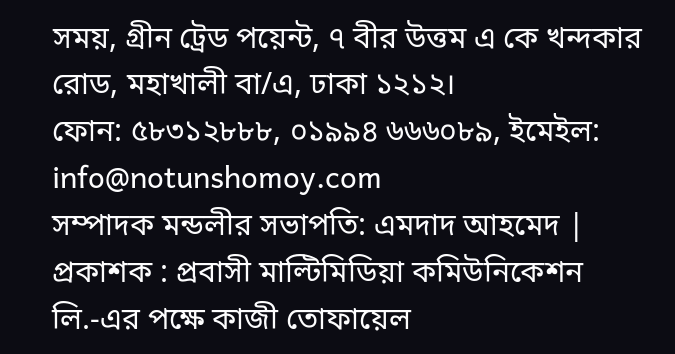সময়, গ্রীন ট্রেড পয়েন্ট, ৭ বীর উত্তম এ কে খন্দকার রোড, মহাখালী বা/এ, ঢাকা ১২১২।
ফোন: ৫৮৩১২৮৮৮, ০১৯৯৪ ৬৬৬০৮৯, ইমেইল: info@notunshomoy.com
সম্পাদক মন্ডলীর সভাপতি: এমদাদ আহমেদ | প্রকাশক : প্রবাসী মাল্টিমিডিয়া কমিউনিকেশন লি.-এর পক্ষে কাজী তোফায়েল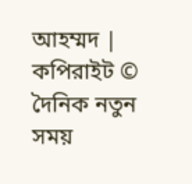আহম্মদ | কপিরাইট © দৈনিক নতুন সময়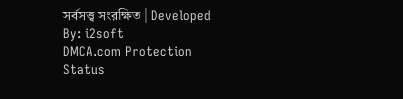সর্বসত্ত্ব সংরক্ষিত | Developed By: i2soft
DMCA.com Protection Status